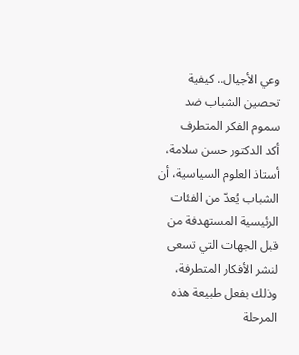وعي الأجيال.. كيفية تحصين الشباب ضد سموم الفكر المتطرف
أكد الدكتور حسن سلامة، أستاذ العلوم السياسية، أن الشباب يُعدّ من الفئات الرئيسية المستهدفة من قبل الجهات التي تسعى لنشر الأفكار المتطرفة، وذلك بفعل طبيعة هذه المرحلة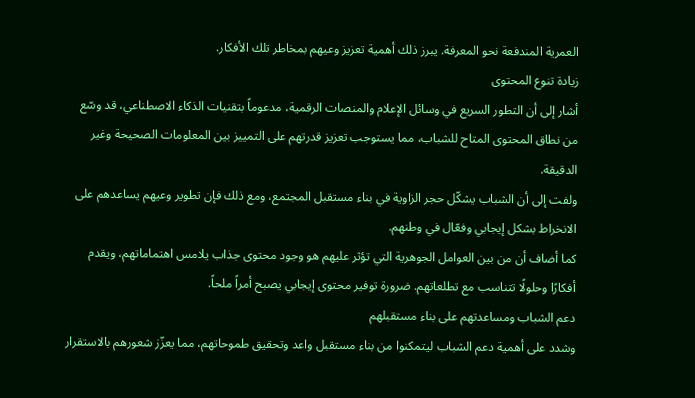العمرية المندفعة نحو المعرفة. يبرز ذلك أهمية تعزيز وعيهم بمخاطر تلك الأفكار.
زيادة تنوع المحتوى
أشار إلى أن التطور السريع في وسائل الإعلام والمنصات الرقمية، مدعوماً بتقنيات الذكاء الاصطناعي، قد وسّع من نطاق المحتوى المتاح للشباب، مما يستوجب تعزيز قدرتهم على التمييز بين المعلومات الصحيحة وغير الدقيقة.
ولفت إلى أن الشباب يشكّل حجر الزاوية في بناء مستقبل المجتمع، ومع ذلك فإن تطوير وعيهم يساعدهم على الانخراط بشكل إيجابي وفعّال في وطنهم.
كما أضاف أن من بين العوامل الجوهرية التي تؤثر عليهم هو وجود محتوى جذاب يلامس اهتماماتهم، ويقدم أفكارًا وحلولًا تتناسب مع تطلعاتهم. ضرورة توفير محتوى إيجابي يصبح أمراً ملحاً.
دعم الشباب ومساعدتهم على بناء مستقبلهم
وشدد على أهمية دعم الشباب ليتمكنوا من بناء مستقبل واعد وتحقيق طموحاتهم، مما يعزّز شعورهم بالاستقرار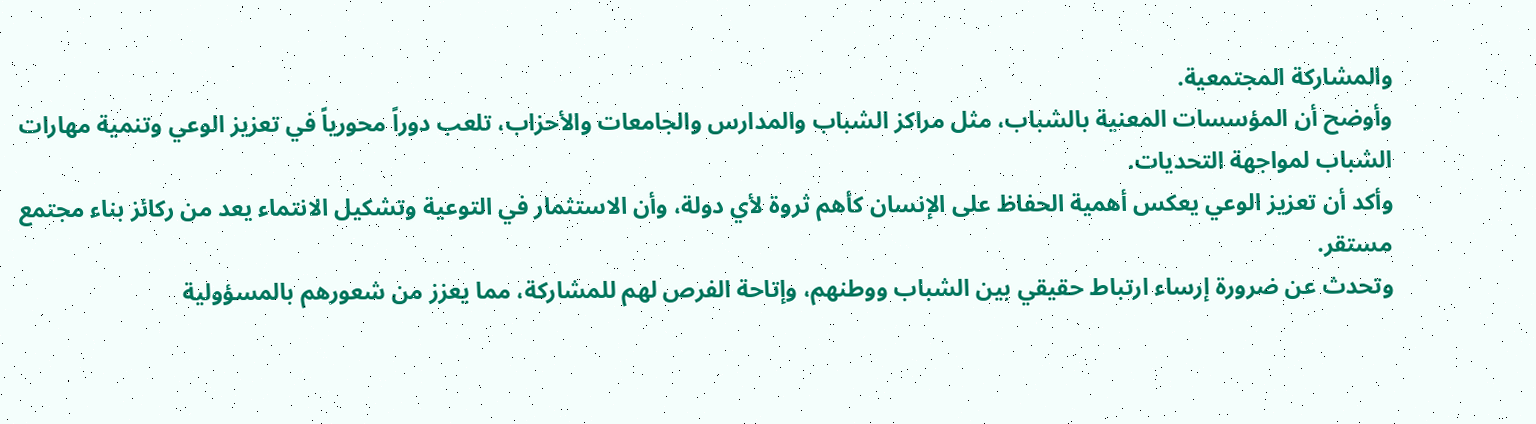والمشاركة المجتمعية.
وأوضح أن المؤسسات المعنية بالشباب، مثل مراكز الشباب والمدارس والجامعات والأحزاب، تلعب دوراً محورياً في تعزيز الوعي وتنمية مهارات الشباب لمواجهة التحديات.
وأكد أن تعزيز الوعي يعكس أهمية الحفاظ على الإنسان كأهم ثروة لأي دولة، وأن الاستثمار في التوعية وتشكيل الانتماء يعد من ركائز بناء مجتمع مستقر.
وتحدث عن ضرورة إرساء ارتباط حقيقي بين الشباب ووطنهم، وإتاحة الفرص لهم للمشاركة، مما يعزز من شعورهم بالمسؤولية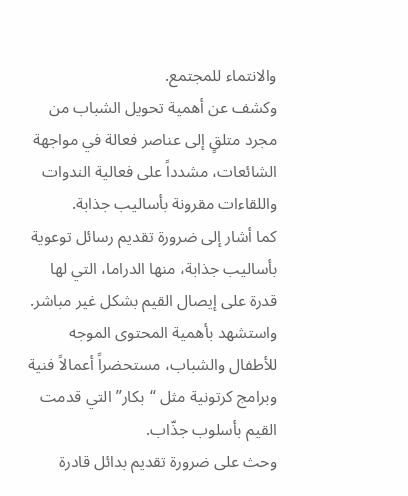والانتماء للمجتمع.
وكشف عن أهمية تحويل الشباب من مجرد متلقٍ إلى عناصر فعالة في مواجهة الشائعات، مشدداً على فعالية الندوات واللقاءات مقرونة بأساليب جذابة.
كما أشار إلى ضرورة تقديم رسائل توعوية بأساليب جذابة، منها الدراما، التي لها قدرة على إيصال القيم بشكل غير مباشر.
واستشهد بأهمية المحتوى الموجه للأطفال والشباب، مستحضراً أعمالاً فنية وبرامج كرتونية مثل “بكار” التي قدمت القيم بأسلوب جذّاب.
وحث على ضرورة تقديم بدائل قادرة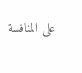على المنافسة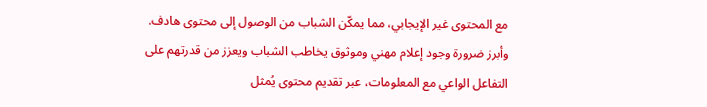مع المحتوى غير الإيجابي، مما يمكّن الشباب من الوصول إلى محتوى هادف.
وأبرز ضرورة وجود إعلام مهني وموثوق يخاطب الشباب ويعزز من قدرتهم على التفاعل الواعي مع المعلومات، عبر تقديم محتوى يُمثل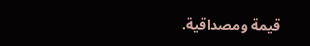قيمة ومصداقية.